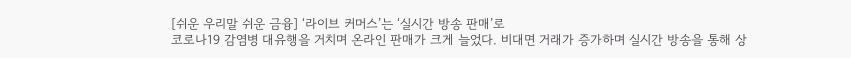[쉬운 우리말 쉬운 금융] ‘라이브 커머스’는 ‘실시간 방송 판매’로
코로나19 감염병 대유행을 거치며 온라인 판매가 크게 늘었다. 비대면 거래가 증가하며 실시간 방송을 통해 상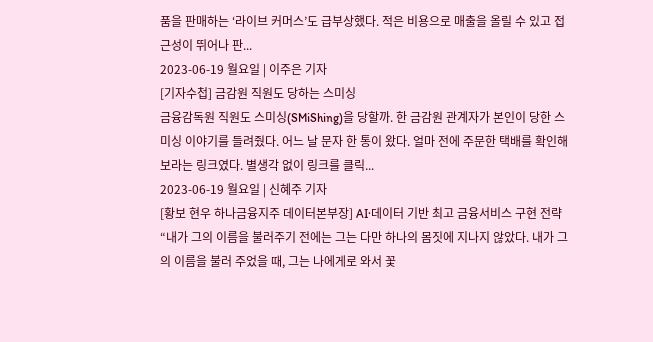품을 판매하는 ‘라이브 커머스’도 급부상했다. 적은 비용으로 매출을 올릴 수 있고 접근성이 뛰어나 판...
2023-06-19 월요일 | 이주은 기자
[기자수첩] 금감원 직원도 당하는 스미싱
금융감독원 직원도 스미싱(SMiShing)을 당할까. 한 금감원 관계자가 본인이 당한 스미싱 이야기를 들려줬다. 어느 날 문자 한 통이 왔다. 얼마 전에 주문한 택배를 확인해 보라는 링크였다. 별생각 없이 링크를 클릭...
2023-06-19 월요일 | 신혜주 기자
[황보 현우 하나금융지주 데이터본부장] AI·데이터 기반 최고 금융서비스 구현 전략
“내가 그의 이름을 불러주기 전에는 그는 다만 하나의 몸짓에 지나지 않았다. 내가 그의 이름을 불러 주었을 때, 그는 나에게로 와서 꽃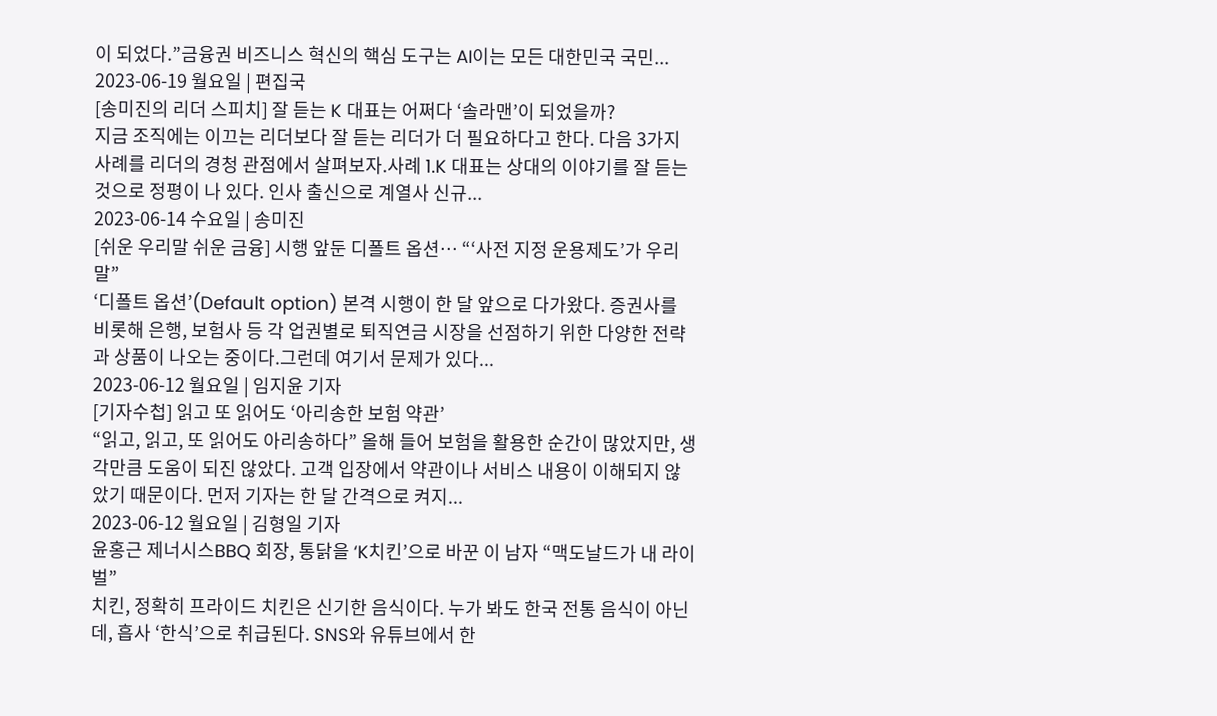이 되었다.”금융권 비즈니스 혁신의 핵심 도구는 AI이는 모든 대한민국 국민...
2023-06-19 월요일 | 편집국
[송미진의 리더 스피치] 잘 듣는 K 대표는 어쩌다 ‘솔라맨’이 되었을까?
지금 조직에는 이끄는 리더보다 잘 듣는 리더가 더 필요하다고 한다. 다음 3가지 사례를 리더의 경청 관점에서 살펴보자.사례 1.K 대표는 상대의 이야기를 잘 듣는 것으로 정평이 나 있다. 인사 출신으로 계열사 신규...
2023-06-14 수요일 | 송미진
[쉬운 우리말 쉬운 금융] 시행 앞둔 디폴트 옵션… “‘사전 지정 운용제도’가 우리말”
‘디폴트 옵션’(Default option) 본격 시행이 한 달 앞으로 다가왔다. 증권사를 비롯해 은행, 보험사 등 각 업권별로 퇴직연금 시장을 선점하기 위한 다양한 전략과 상품이 나오는 중이다.그런데 여기서 문제가 있다...
2023-06-12 월요일 | 임지윤 기자
[기자수첩] 읽고 또 읽어도 ‘아리송한 보험 약관’
“읽고, 읽고, 또 읽어도 아리송하다” 올해 들어 보험을 활용한 순간이 많았지만, 생각만큼 도움이 되진 않았다. 고객 입장에서 약관이나 서비스 내용이 이해되지 않았기 때문이다. 먼저 기자는 한 달 간격으로 켜지...
2023-06-12 월요일 | 김형일 기자
윤홍근 제너시스BBQ 회장, 통닭을 ‘K치킨’으로 바꾼 이 남자 “맥도날드가 내 라이벌”
치킨, 정확히 프라이드 치킨은 신기한 음식이다. 누가 봐도 한국 전통 음식이 아닌데, 흡사 ‘한식’으로 취급된다. SNS와 유튜브에서 한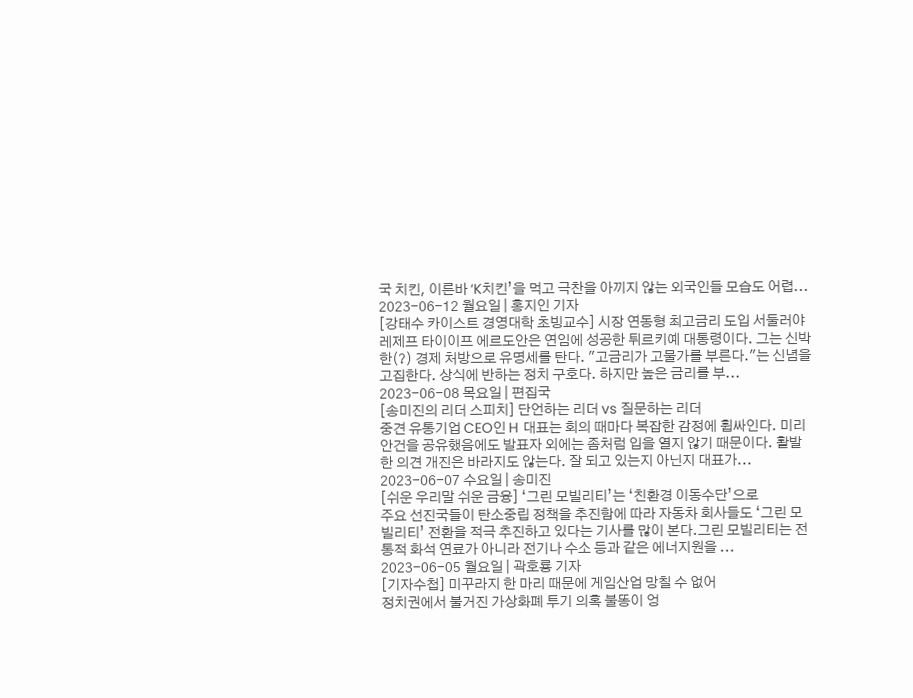국 치킨, 이른바 ‘K치킨’을 먹고 극찬을 아끼지 않는 외국인들 모습도 어렵...
2023-06-12 월요일 | 홍지인 기자
[강태수 카이스트 경영대학 초빙교수] 시장 연동형 최고금리 도입 서둘러야
레제프 타이이프 에르도안은 연임에 성공한 튀르키예 대통령이다. 그는 신박한(?) 경제 처방으로 유명세를 탄다. "고금리가 고물가를 부른다."는 신념을 고집한다. 상식에 반하는 정치 구호다. 하지만 높은 금리를 부...
2023-06-08 목요일 | 편집국
[송미진의 리더 스피치] 단언하는 리더 vs 질문하는 리더
중견 유통기업 CEO인 H 대표는 회의 때마다 복잡한 감정에 휩싸인다. 미리 안건을 공유했음에도 발표자 외에는 좀처럼 입을 열지 않기 때문이다. 활발한 의견 개진은 바라지도 않는다. 잘 되고 있는지 아닌지 대표가...
2023-06-07 수요일 | 송미진
[쉬운 우리말 쉬운 금융] ‘그린 모빌리티’는 ‘친환경 이동수단’으로
주요 선진국들이 탄소중립 정책을 추진함에 따라 자동차 회사들도 ‘그린 모빌리티’ 전환을 적극 추진하고 있다는 기사를 많이 본다.그린 모빌리티는 전통적 화석 연료가 아니라 전기나 수소 등과 같은 에너지원을 ...
2023-06-05 월요일 | 곽호룡 기자
[기자수첩] 미꾸라지 한 마리 때문에 게임산업 망칠 수 없어
정치권에서 불거진 가상화폐 투기 의혹 불똥이 엉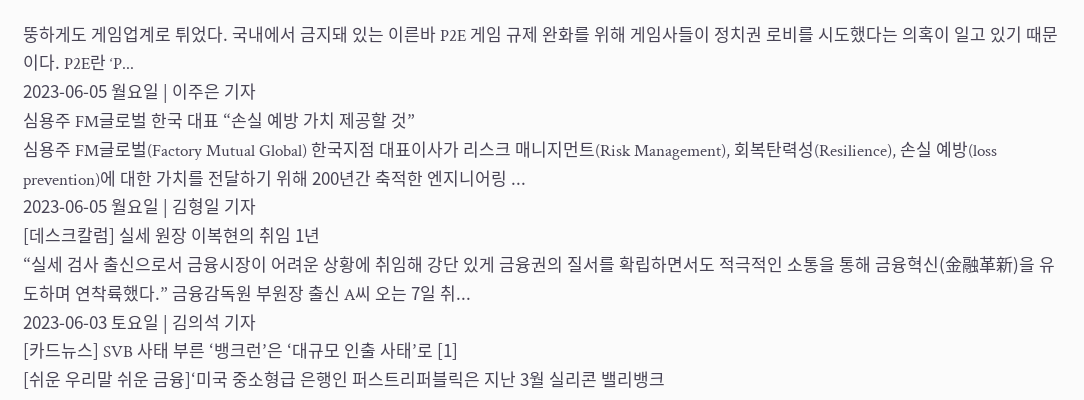뚱하게도 게임업계로 튀었다. 국내에서 금지돼 있는 이른바 P2E 게임 규제 완화를 위해 게임사들이 정치권 로비를 시도했다는 의혹이 일고 있기 때문이다. P2E란 ‘P...
2023-06-05 월요일 | 이주은 기자
심용주 FM글로벌 한국 대표 “손실 예방 가치 제공할 것”
심용주 FM글로벌(Factory Mutual Global) 한국지점 대표이사가 리스크 매니지먼트(Risk Management), 회복탄력성(Resilience), 손실 예방(loss prevention)에 대한 가치를 전달하기 위해 200년간 축적한 엔지니어링 ...
2023-06-05 월요일 | 김형일 기자
[데스크칼럼] 실세 원장 이복현의 취임 1년
“실세 검사 출신으로서 금융시장이 어려운 상황에 취임해 강단 있게 금융권의 질서를 확립하면서도 적극적인 소통을 통해 금융혁신(金融革新)을 유도하며 연착륙했다.” 금융감독원 부원장 출신 A씨 오는 7일 취...
2023-06-03 토요일 | 김의석 기자
[카드뉴스] SVB 사태 부른 ‘뱅크런’은 ‘대규모 인출 사태’로 [1]
[쉬운 우리말 쉬운 금융]‘미국 중소형급 은행인 퍼스트리퍼블릭은 지난 3월 실리콘 밸리뱅크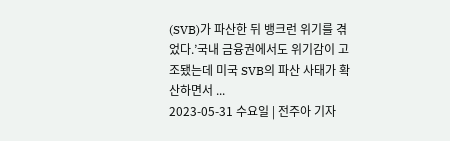(SVB)가 파산한 뒤 뱅크런 위기를 겪었다.’국내 금융권에서도 위기감이 고조됐는데 미국 SVB의 파산 사태가 확산하면서 ...
2023-05-31 수요일 | 전주아 기자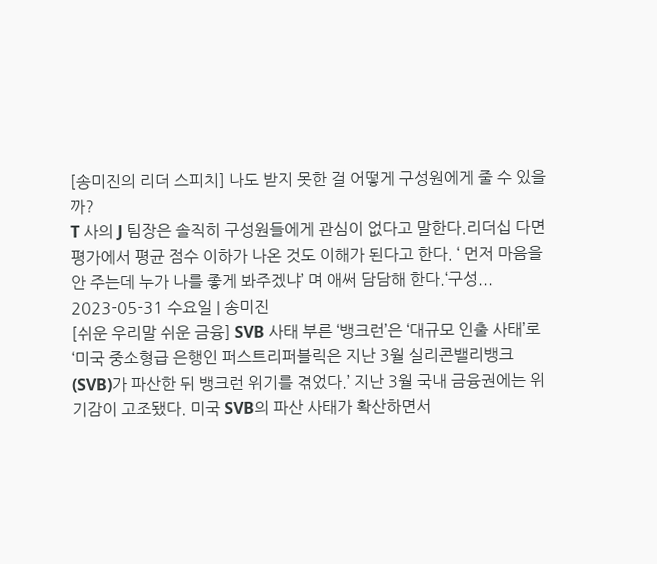[송미진의 리더 스피치] 나도 받지 못한 걸 어떻게 구성원에게 줄 수 있을까?
T 사의 J 팀장은 솔직히 구성원들에게 관심이 없다고 말한다.리더십 다면평가에서 평균 점수 이하가 나온 것도 이해가 된다고 한다. ‘ 먼저 마음을 안 주는데 누가 나를 좋게 봐주겠냐’ 며 애써 담담해 한다.‘구성...
2023-05-31 수요일 | 송미진
[쉬운 우리말 쉬운 금융] SVB 사태 부른 ‘뱅크런’은 ‘대규모 인출 사태’로
‘미국 중소형급 은행인 퍼스트리퍼블릭은 지난 3월 실리콘밸리뱅크(SVB)가 파산한 뒤 뱅크런 위기를 겪었다.’ 지난 3월 국내 금융권에는 위기감이 고조됐다. 미국 SVB의 파산 사태가 확산하면서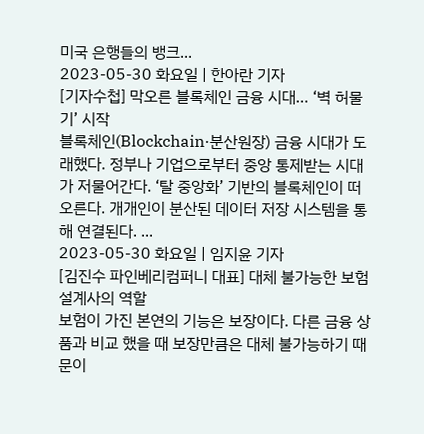미국 은행들의 뱅크...
2023-05-30 화요일 | 한아란 기자
[기자수첩] 막오른 블록체인 금융 시대… ‘벽 허물기’ 시작
블록체인(Blockchain·분산원장) 금융 시대가 도래했다. 정부나 기업으로부터 중앙 통제받는 시대가 저물어간다. ‘탈 중앙화’ 기반의 블록체인이 떠오른다. 개개인이 분산된 데이터 저장 시스템을 통해 연결된다. ...
2023-05-30 화요일 | 임지윤 기자
[김진수 파인베리컴퍼니 대표] 대체 불가능한 보험설계사의 역할
보험이 가진 본연의 기능은 보장이다. 다른 금융 상품과 비교 했을 때 보장만큼은 대체 불가능하기 때문이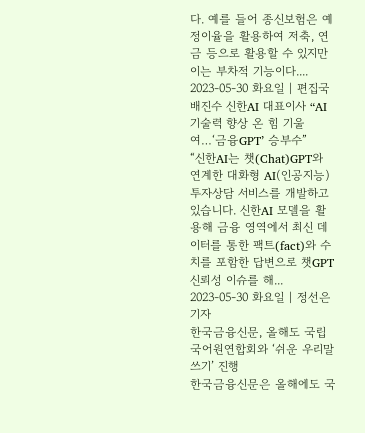다. 예를 들어 종신보험은 예정이율을 활용하여 저축, 연금 등으로 활용할 수 있지만 이는 부차적 기능이다....
2023-05-30 화요일 | 편집국
배진수 신한AI 대표이사 “AI 기술력 향상 온 힘 기울여…‘금융GPT’ 승부수”
“신한AI는 챗(Chat)GPT와 연계한 대화형 AI(인공지능) 투자상담 서비스를 개발하고 있습니다. 신한AI 모델을 활용해 금융 영역에서 최신 데이터를 통한 팩트(fact)와 수치를 포함한 답변으로 챗GPT 신뢰성 이슈를 해...
2023-05-30 화요일 | 정선은 기자
한국금융신문, 올해도 국립국어원연합회와 ‘쉬운 우리말 쓰기’ 진행
한국금융신문은 올해에도 국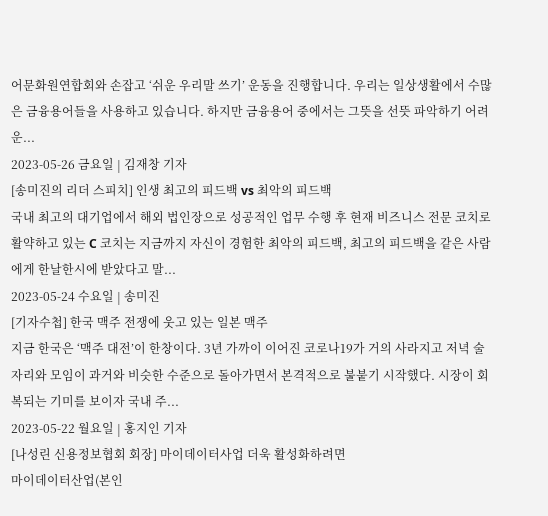어문화원연합회와 손잡고 ‘쉬운 우리말 쓰기’ 운동을 진행합니다. 우리는 일상생활에서 수많은 금융용어들을 사용하고 있습니다. 하지만 금융용어 중에서는 그뜻을 선뜻 파악하기 어려운...
2023-05-26 금요일 | 김재창 기자
[송미진의 리더 스피치] 인생 최고의 피드백 vs 최악의 피드백
국내 최고의 대기업에서 해외 법인장으로 성공적인 업무 수행 후 현재 비즈니스 전문 코치로 활약하고 있는 C 코치는 지금까지 자신이 경험한 최악의 피드백, 최고의 피드백을 같은 사람에게 한날한시에 받았다고 말...
2023-05-24 수요일 | 송미진
[기자수첩] 한국 맥주 전쟁에 웃고 있는 일본 맥주
지금 한국은 ‘맥주 대전’이 한창이다. 3년 가까이 이어진 코로나19가 거의 사라지고 저녁 술자리와 모임이 과거와 비슷한 수준으로 돌아가면서 본격적으로 불붙기 시작했다. 시장이 회복되는 기미를 보이자 국내 주...
2023-05-22 월요일 | 홍지인 기자
[나성린 신용정보협회 회장] 마이데이터사업 더욱 활성화하려면
마이데이터산업(본인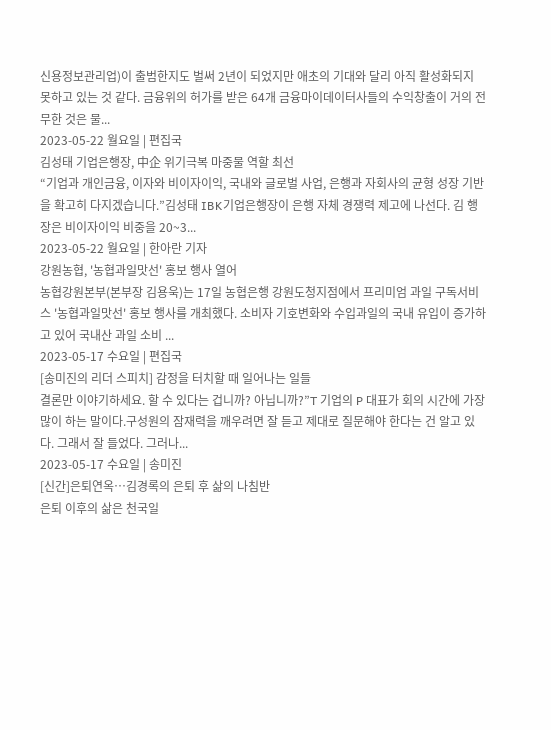신용정보관리업)이 출범한지도 벌써 2년이 되었지만 애초의 기대와 달리 아직 활성화되지 못하고 있는 것 같다. 금융위의 허가를 받은 64개 금융마이데이터사들의 수익창출이 거의 전무한 것은 물...
2023-05-22 월요일 | 편집국
김성태 기업은행장, 中企 위기극복 마중물 역할 최선
“기업과 개인금융, 이자와 비이자이익, 국내와 글로벌 사업, 은행과 자회사의 균형 성장 기반을 확고히 다지겠습니다.”김성태 IBK기업은행장이 은행 자체 경쟁력 제고에 나선다. 김 행장은 비이자이익 비중을 20~3...
2023-05-22 월요일 | 한아란 기자
강원농협, '농협과일맛선' 홍보 행사 열어
농협강원본부(본부장 김용욱)는 17일 농협은행 강원도청지점에서 프리미엄 과일 구독서비스 '농협과일맛선' 홍보 행사를 개최했다. 소비자 기호변화와 수입과일의 국내 유입이 증가하고 있어 국내산 과일 소비 ...
2023-05-17 수요일 | 편집국
[송미진의 리더 스피치] 감정을 터치할 때 일어나는 일들
결론만 이야기하세요. 할 수 있다는 겁니까? 아닙니까?”T 기업의 P 대표가 회의 시간에 가장 많이 하는 말이다.구성원의 잠재력을 깨우려면 잘 듣고 제대로 질문해야 한다는 건 알고 있다. 그래서 잘 들었다. 그러나...
2023-05-17 수요일 | 송미진
[신간]은퇴연옥…김경록의 은퇴 후 삶의 나침반
은퇴 이후의 삶은 천국일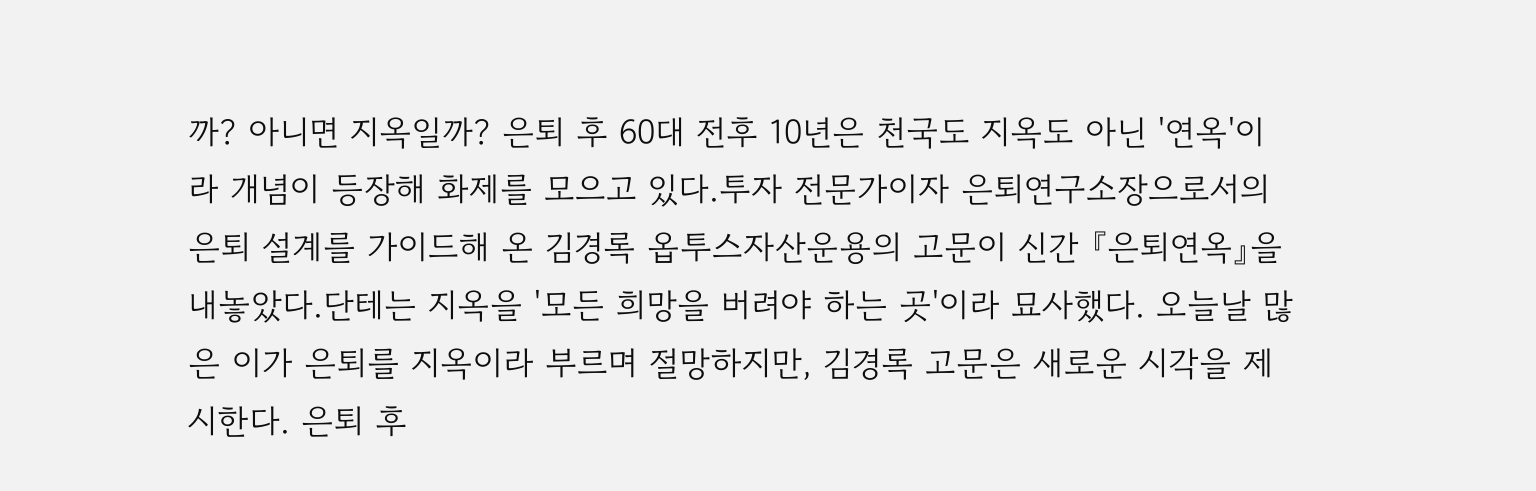까? 아니면 지옥일까? 은퇴 후 60대 전후 10년은 천국도 지옥도 아닌 '연옥'이라 개념이 등장해 화제를 모으고 있다.투자 전문가이자 은퇴연구소장으로서의 은퇴 설계를 가이드해 온 김경록 옵투스자산운용의 고문이 신간 『은퇴연옥』을 내놓았다.단테는 지옥을 '모든 희망을 버려야 하는 곳'이라 묘사했다. 오늘날 많은 이가 은퇴를 지옥이라 부르며 절망하지만, 김경록 고문은 새로운 시각을 제시한다. 은퇴 후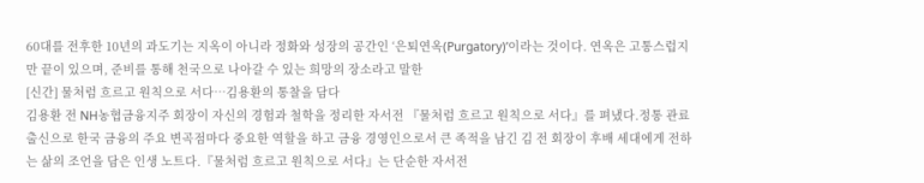60대를 전후한 10년의 과도기는 지옥이 아니라 정화와 성장의 공간인 ‘은퇴연옥(Purgatory)’이라는 것이다. 연옥은 고통스럽지만 끝이 있으며, 준비를 통해 천국으로 나아갈 수 있는 희망의 장소라고 말한
[신간] 물처럼 흐르고 원칙으로 서다…김용환의 통찰을 담다
김용환 전 NH농협금융지주 회장이 자신의 경험과 철학을 정리한 자서전 『물처럼 흐르고 원칙으로 서다』를 펴냈다.정통 관료 출신으로 한국 금융의 주요 변곡점마다 중요한 역할을 하고 금융 경영인으로서 큰 족적을 남긴 김 전 회장이 후배 세대에게 전하는 삶의 조언을 담은 인생 노트다.『물처럼 흐르고 원칙으로 서다』는 단순한 자서전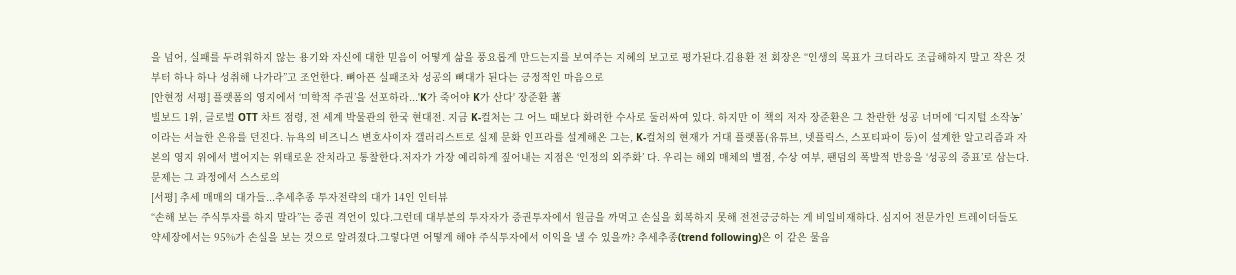을 넘어, 실패를 두려워하지 않는 용기와 자신에 대한 믿음이 어떻게 삶을 풍요롭게 만드는지를 보여주는 지혜의 보고로 평가된다.김용환 전 회장은 “인생의 목표가 크더라도 조급해하지 말고 작은 것부터 하나 하나 성취해 나가라”고 조언한다. 뼈아픈 실패조차 성공의 뼈대가 된다는 긍정적인 마음으로
[안현정 서평] 플랫폼의 영지에서 ‘미학적 주권’을 선포하라...'K가 죽어야 K가 산다' 장준환 著
빌보드 1위, 글로벌 OTT 차트 점령, 전 세계 박물관의 한국 현대전. 지금 K-컬처는 그 어느 때보다 화려한 수사로 둘러싸여 있다. 하지만 이 책의 저자 장준환은 그 찬란한 성공 너머에 ‘디지털 소작농’ 이라는 서늘한 은유를 던진다. 뉴욕의 비즈니스 변호사이자 갤러리스트로 실제 문화 인프라를 설계해온 그는, K-컬처의 현재가 거대 플랫폼(유튜브, 넷플릭스, 스포티파이 등)이 설계한 알고리즘과 자본의 영지 위에서 벌어지는 위태로운 잔치라고 통찰한다.저자가 가장 예리하게 짚어내는 지점은 ‘인정의 외주화’ 다. 우리는 해외 매체의 별점, 수상 여부, 팬덤의 폭발적 반응을 ‘성공의 증표’로 삼는다. 문제는 그 과정에서 스스로의
[서평] 추세 매매의 대가들...추세추종 투자전략의 대가 14인 인터뷰
“손해 보는 주식투자를 하지 말라”는 증권 격언이 있다.그런데 대부분의 투자자가 증권투자에서 원금을 까먹고 손실을 회복하지 못해 전전긍긍하는 게 비일비재하다. 심지어 전문가인 트레이더들도 약세장에서는 95%가 손실을 보는 것으로 알려졌다.그렇다면 어떻게 해야 주식투자에서 이익을 낼 수 있을까? 추세추종(trend following)은 이 같은 물음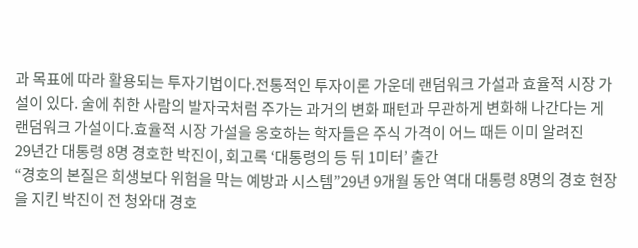과 목표에 따라 활용되는 투자기법이다.전통적인 투자이론 가운데 랜덤워크 가설과 효율적 시장 가설이 있다. 술에 취한 사람의 발자국처럼 주가는 과거의 변화 패턴과 무관하게 변화해 나간다는 게 랜덤워크 가설이다.효율적 시장 가설을 옹호하는 학자들은 주식 가격이 어느 때든 이미 알려진
29년간 대통령 8명 경호한 박진이, 회고록 ‘대통령의 등 뒤 1미터’ 출간
“경호의 본질은 희생보다 위험을 막는 예방과 시스템”29년 9개월 동안 역대 대통령 8명의 경호 현장을 지킨 박진이 전 청와대 경호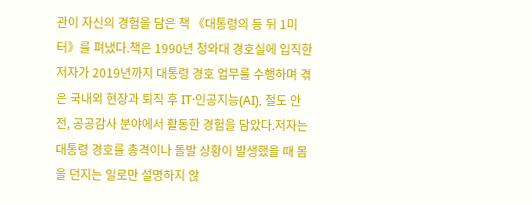관이 자신의 경험을 담은 책 《대통령의 등 뒤 1미터》를 펴냈다.책은 1990년 청와대 경호실에 입직한 저자가 2019년까지 대통령 경호 업무를 수행하며 겪은 국내외 현장과 퇴직 후 IT·인공지능(AI), 철도 안전, 공공감사 분야에서 활동한 경험을 담았다.저자는 대통령 경호를 총격이나 돌발 상황이 발생했을 때 몸을 던지는 일로만 설명하지 않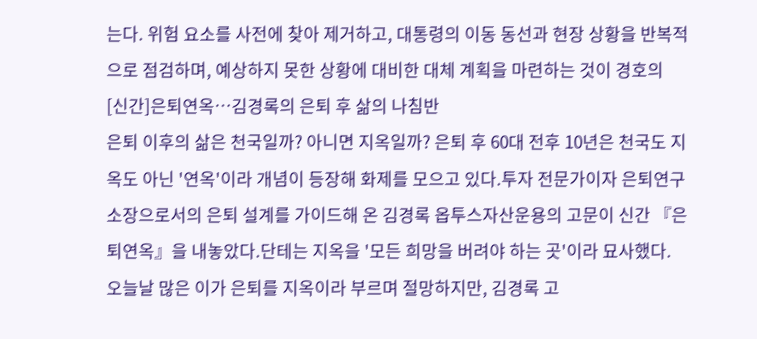는다. 위험 요소를 사전에 찾아 제거하고, 대통령의 이동 동선과 현장 상황을 반복적으로 점검하며, 예상하지 못한 상황에 대비한 대체 계획을 마련하는 것이 경호의
[신간]은퇴연옥…김경록의 은퇴 후 삶의 나침반
은퇴 이후의 삶은 천국일까? 아니면 지옥일까? 은퇴 후 60대 전후 10년은 천국도 지옥도 아닌 '연옥'이라 개념이 등장해 화제를 모으고 있다.투자 전문가이자 은퇴연구소장으로서의 은퇴 설계를 가이드해 온 김경록 옵투스자산운용의 고문이 신간 『은퇴연옥』을 내놓았다.단테는 지옥을 '모든 희망을 버려야 하는 곳'이라 묘사했다. 오늘날 많은 이가 은퇴를 지옥이라 부르며 절망하지만, 김경록 고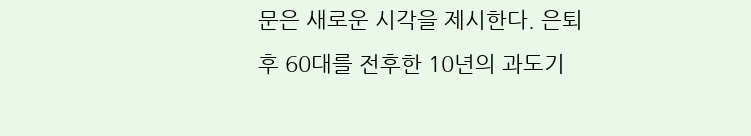문은 새로운 시각을 제시한다. 은퇴 후 60대를 전후한 10년의 과도기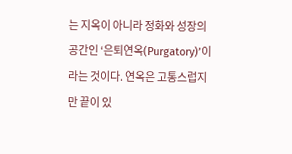는 지옥이 아니라 정화와 성장의 공간인 ‘은퇴연옥(Purgatory)’이라는 것이다. 연옥은 고통스럽지만 끝이 있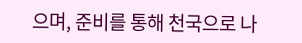으며, 준비를 통해 천국으로 나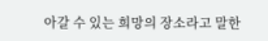아갈 수 있는 희망의 장소라고 말한